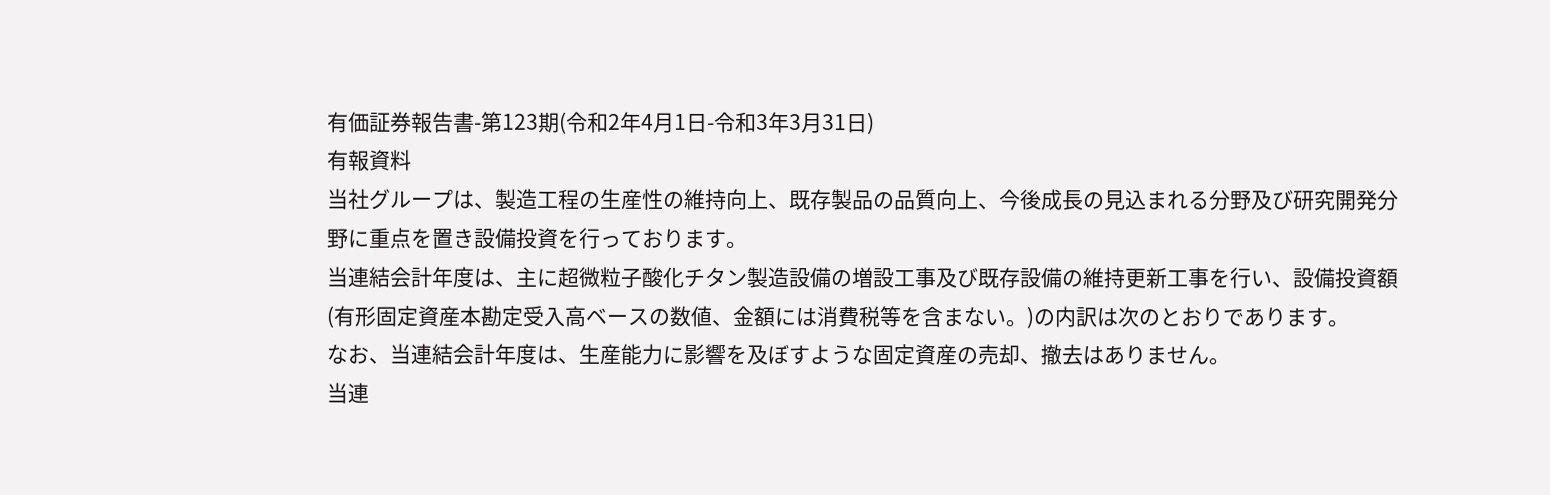有価証券報告書-第123期(令和2年4月1日-令和3年3月31日)
有報資料
当社グループは、製造工程の生産性の維持向上、既存製品の品質向上、今後成長の見込まれる分野及び研究開発分野に重点を置き設備投資を行っております。
当連結会計年度は、主に超微粒子酸化チタン製造設備の増設工事及び既存設備の維持更新工事を行い、設備投資額(有形固定資産本勘定受入高ベースの数値、金額には消費税等を含まない。)の内訳は次のとおりであります。
なお、当連結会計年度は、生産能力に影響を及ぼすような固定資産の売却、撤去はありません。
当連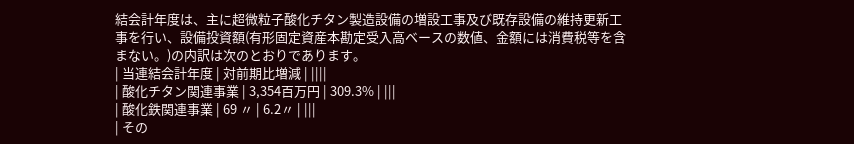結会計年度は、主に超微粒子酸化チタン製造設備の増設工事及び既存設備の維持更新工事を行い、設備投資額(有形固定資産本勘定受入高ベースの数値、金額には消費税等を含まない。)の内訳は次のとおりであります。
| 当連結会計年度 | 対前期比増減 | ||||
| 酸化チタン関連事業 | 3,354百万円 | 309.3% | |||
| 酸化鉄関連事業 | 69 〃 | 6.2〃 | |||
| その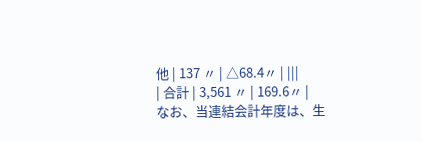他 | 137 〃 | △68.4〃 | |||
| 合計 | 3,561 〃 | 169.6〃 |
なお、当連結会計年度は、生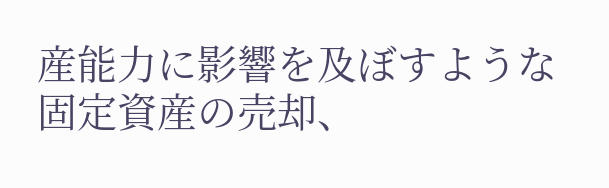産能力に影響を及ぼすような固定資産の売却、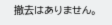撤去はありません。